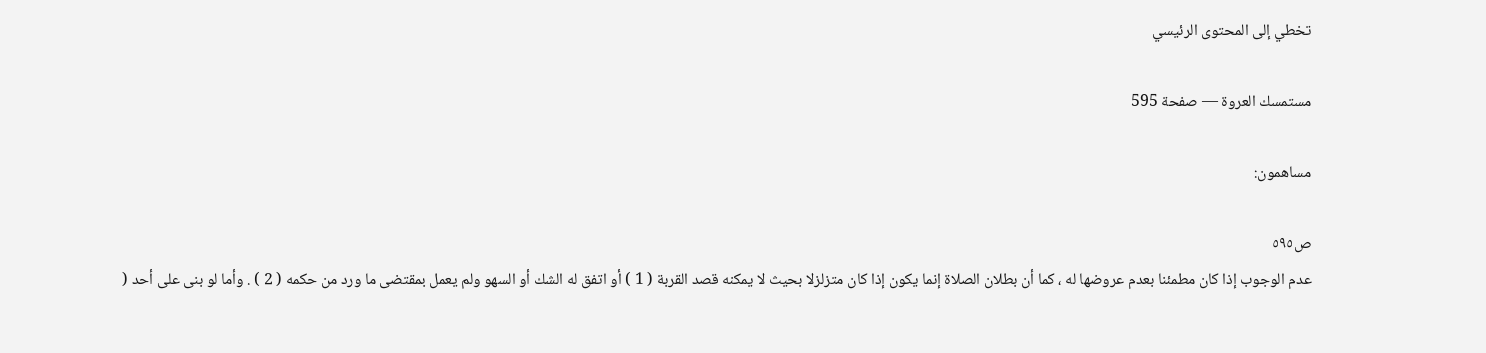تخطي إلى المحتوى الرئيسي

مستمسك العروة — صفحة 595

مساهمون:

ص٥٩٥
عدم الوجوب إذا كان مطمئنا بعدم عروضها له ، كما أن بطلان الصلاة إنما يكون إذا كان متزلزلا بحيث لا يمكنه قصد القربة ( 1 ) أو اتفق له الشك أو السهو ولم يعمل بمقتضى ما ورد من حكمه ( 2 ) . وأما لو بنى على أحد (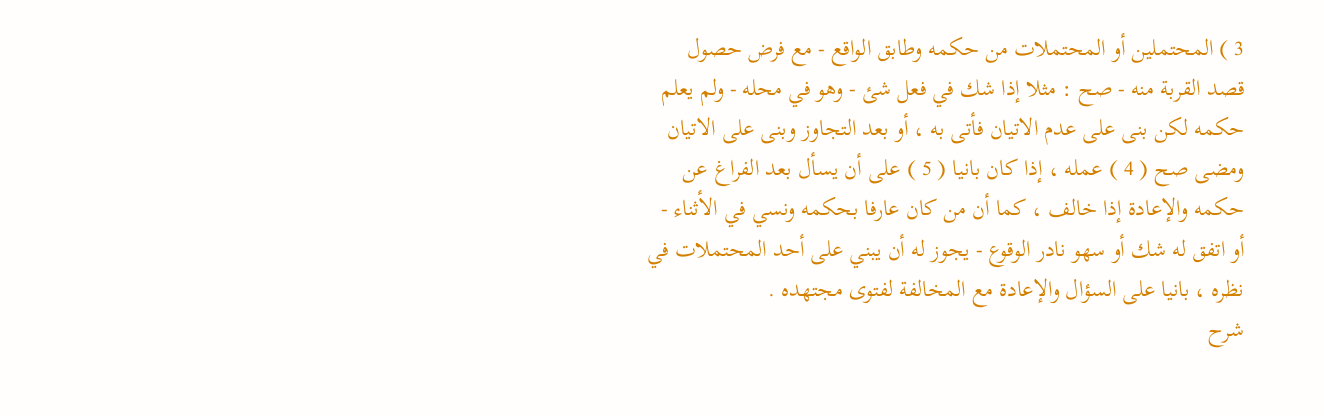3 ) المحتملين أو المحتملات من حكمه وطابق الواقع - مع فرض حصول قصد القربة منه - صح : مثلا إذا شك في فعل شئ - وهو في محله - ولم يعلم حكمه لكن بنى على عدم الاتيان فأتى به ، أو بعد التجاوز وبنى على الاتيان ومضى صح ( 4 ) عمله ، إذا كان بانيا ( 5 ) على أن يسأل بعد الفراغ عن حكمه والإعادة إذا خالف ، كما أن من كان عارفا بحكمه ونسي في الأثناء - أو اتفق له شك أو سهو نادر الوقوع - يجوز له أن يبني على أحد المحتملات في نظره ، بانيا على السؤال والإعادة مع المخالفة لفتوى مجتهده .
شرح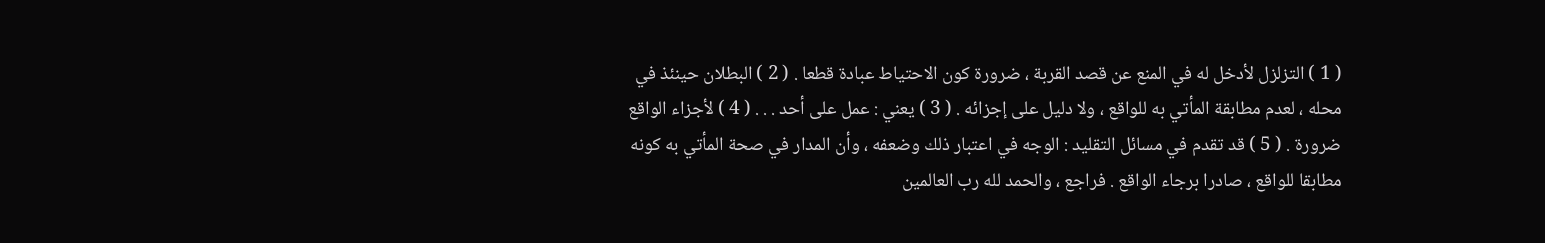( 1 ) التزلزل لأدخل له في المنع عن قصد القربة ، ضرورة كون الاحتياط عبادة قطعا . ( 2 ) البطلان حينئذ في محله ، لعدم مطابقة المأتي به للواقع ، ولا دليل على إجزائه . ( 3 ) يعني : عمل على أحد . . . ( 4 ) لأجزاء الواقع ضرورة . ( 5 ) قد تقدم في مسائل التقليد : الوجه في اعتبار ذلك وضعفه ، وأن المدار في صحة المأتي به كونه مطابقا للواقع ، صادرا برجاء الواقع . فراجع ، والحمد لله رب العالمين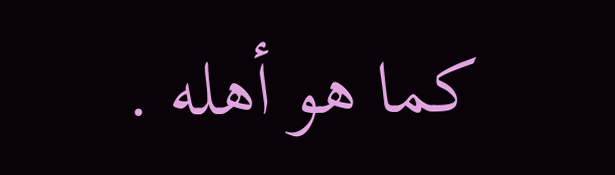كما هو أهله .